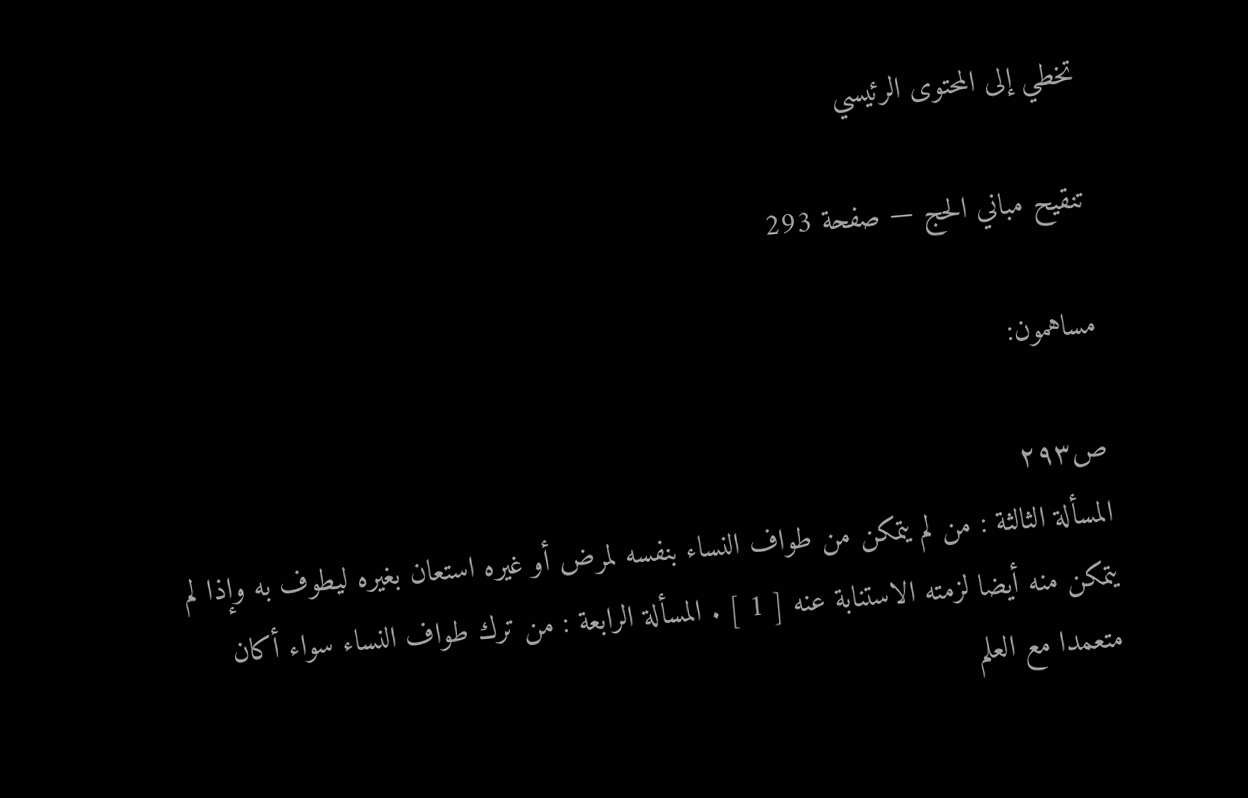تخطي إلى المحتوى الرئيسي

تنقيح مباني الحج — صفحة 293

مساهمون:

ص٢٩٣
المسألة الثالثة : من لم يتمكن من طواف النساء بنفسه لمرض أو غيره استعان بغيره ليطوف به وإذا لم يتمكن منه أيضا لزمته الاستنابة عنه [ 1 ] . المسألة الرابعة : من ترك طواف النساء سواء أكان متعمدا مع العلم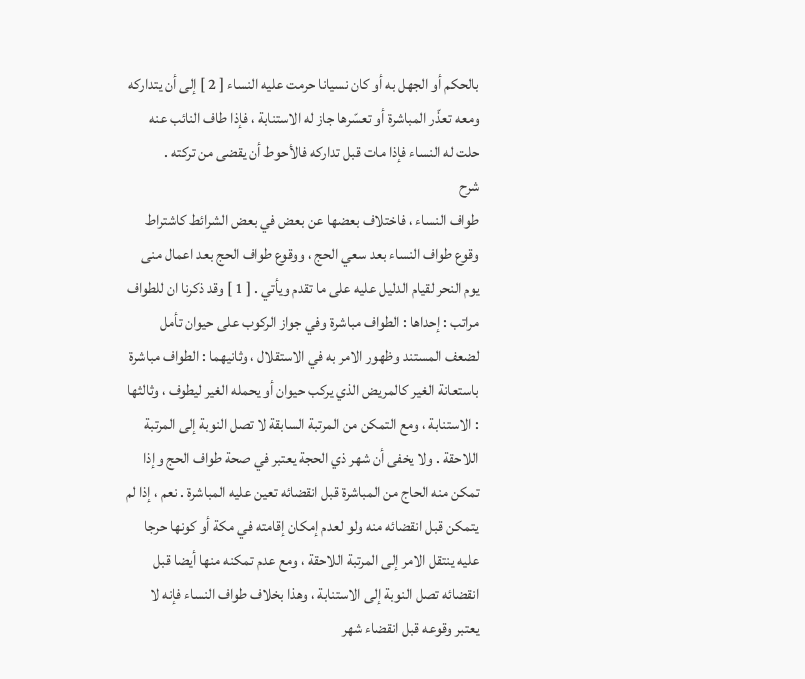بالحكم أو الجهل به أو كان نسيانا حرمت عليه النساء [ 2 ] إلى أن يتداركه ومعه تعذّر المباشرة أو تعسّرها جاز له الاستنابة ، فإذا طاف النائب عنه حلت له النساء فإذا مات قبل تداركه فالأحوط أن يقضى من تركته .
شرح
طواف النساء ، فاختلاف بعضها عن بعض في بعض الشرائط كاشتراط وقوع طواف النساء بعد سعي الحج ، ووقوع طواف الحج بعد اعمال منى يوم النحر لقيام الدليل عليه على ما تقدم ويأتي . [ 1 ] وقد ذكرنا ان للطواف مراتب : إحداها : الطواف مباشرة وفي جواز الركوب على حيوان تأمل لضعف المستند وظهور الامر به في الاستقلال ، وثانيهما : الطواف مباشرة باستعانة الغير كالمريض الذي يركب حيوان أو يحمله الغير ليطوف ، وثالثها : الاستنابة ، ومع التمكن من المرتبة السابقة لا تصل النوبة إلى المرتبة اللاحقة . ولا يخفى أن شهر ذي الحجة يعتبر في صحة طواف الحج وإذا تمكن منه الحاج من المباشرة قبل انقضائه تعين عليه المباشرة . نعم ، إذا لم يتمكن قبل انقضائه منه ولو لعدم إمكان إقامته في مكة أو كونها حرجا عليه ينتقل الامر إلى المرتبة اللاحقة ، ومع عدم تمكنه منها أيضا قبل انقضائه تصل النوبة إلى الاستنابة ، وهذا بخلاف طواف النساء فإنه لا يعتبر وقوعه قبل انقضاء شهر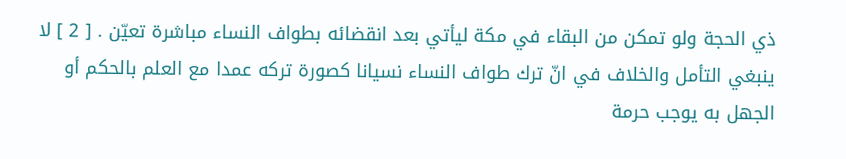ذي الحجة ولو تمكن من البقاء في مكة ليأتي بعد انقضائه بطواف النساء مباشرة تعيّن . [ 2 ] لا ينبغي التأمل والخلاف في انّ ترك طواف النساء نسيانا كصورة تركه عمدا مع العلم بالحكم أو الجهل به يوجب حرمة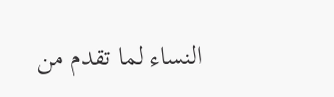النساء لما تقدم من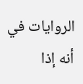الروايات في أنه إذا